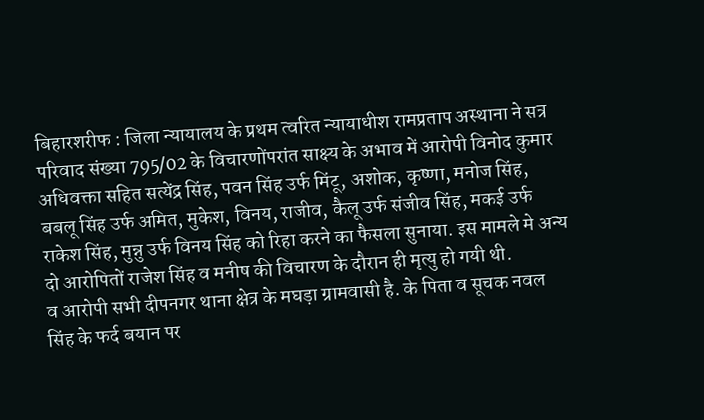बिहारशरीफ : जिला न्यायालय के प्रथम त्वरित न्यायाधीश रामप्रताप अस्थाना ने सत्र परिवाद संख्या 795/02 के विचारणोंपरांत साक्ष्य के अभाव में आरोपी विनोद कुमार अधिवक्ता सहित सत्येंद्र सिंह, पवन सिंह उर्फ मिंटू, अशोक, कृष्णा, मनोज सिंह, बबलू सिंह उर्फ अमित, मुकेश, विनय, राजीव, कैलू उर्फ संजीव सिंह, मकई उर्फ राकेश सिंह, मुन्नु उर्फ विनय सिंह को रिहा करने का फैसला सुनाया. इस मामले मे अन्य दो आरोपितों राजेश सिंह व मनीष की विचारण के दौरान ही मृत्यु हो गयी थी.
व आरोपी सभी दीपनगर थाना क्षेत्र के मघड़ा ग्रामवासी है. के पिता व सूचक नवल सिंह के फर्द बयान पर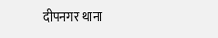दीपनगर थाना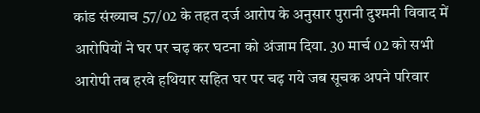कांड संख्याच 57/02 के तहत दर्ज आरोप के अनुसार पुरानी दुश्मनी विवाद में आरोपियों ने घर पर चढ़ कर घटना को अंजाम दिया. 30 मार्च 02 को सभी आरोपी तब हरवे हथियार सहित घर पर चढ़ गये जब सूचक अपने परिवार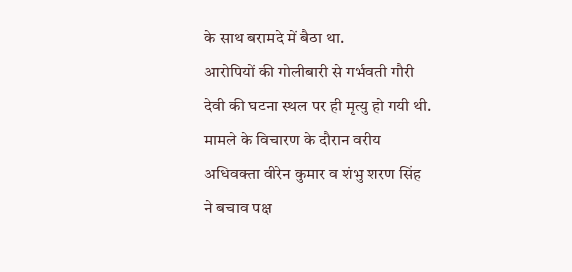के साथ बरामदे में बैठा था.
आरोपियों की गोलीबारी से गर्भवती गौरी देवी की घटना स्थल पर ही मृत्यु हो गयी थी. मामले के विचारण के दौरान वरीय अधिवक्ता वीरेन कुमार व शंभु शरण सिंह ने बचाव पक्ष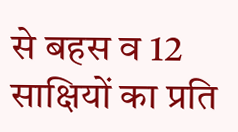से बहस व 12 साक्षियों का प्रति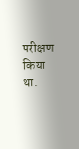परीक्षण किया था.